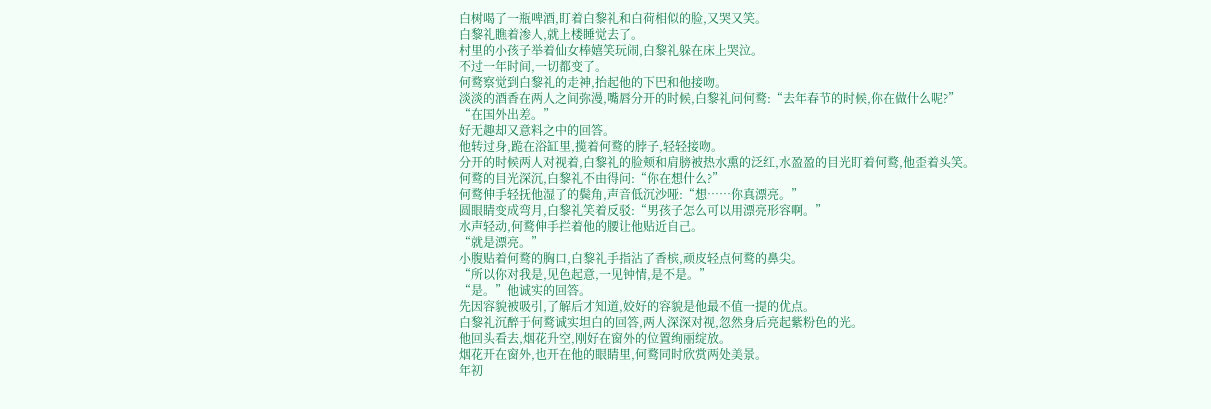白树喝了一瓶啤酒,盯着白黎礼和白荷相似的脸,又哭又笑。
白黎礼瞧着渗人,就上楼睡觉去了。
村里的小孩子举着仙女棒嬉笑玩闹,白黎礼躲在床上哭泣。
不过一年时间,一切都变了。
何鹜察觉到白黎礼的走神,抬起他的下巴和他接吻。
淡淡的酒香在两人之间弥漫,嘴唇分开的时候,白黎礼问何鹜:“去年春节的时候,你在做什么呢?”
“在国外出差。”
好无趣却又意料之中的回答。
他转过身,跪在浴缸里,揽着何鹜的脖子,轻轻接吻。
分开的时候两人对视着,白黎礼的脸颊和肩膀被热水熏的泛红,水盈盈的目光盯着何鹜,他歪着头笑。
何鹜的目光深沉,白黎礼不由得问:“你在想什么?”
何鹜伸手轻抚他湿了的鬓角,声音低沉沙哑:“想……你真漂亮。”
圆眼睛变成弯月,白黎礼笑着反驳:“男孩子怎么可以用漂亮形容啊。”
水声轻动,何鹜伸手拦着他的腰让他贴近自己。
“就是漂亮。”
小腹贴着何鹜的胸口,白黎礼手指沾了香槟,顽皮轻点何鹜的鼻尖。
“所以你对我是,见色起意,一见钟情,是不是。”
“是。”他诚实的回答。
先因容貌被吸引,了解后才知道,姣好的容貌是他最不值一提的优点。
白黎礼沉醉于何鹜诚实坦白的回答,两人深深对视,忽然身后亮起紫粉色的光。
他回头看去,烟花升空,刚好在窗外的位置绚丽绽放。
烟花开在窗外,也开在他的眼睛里,何鹜同时欣赏两处美景。
年初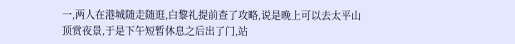一,两人在港城随走随逛,白黎礼提前查了攻略,说是晚上可以去太平山顶赏夜景,于是下午短暂休息之后出了门,站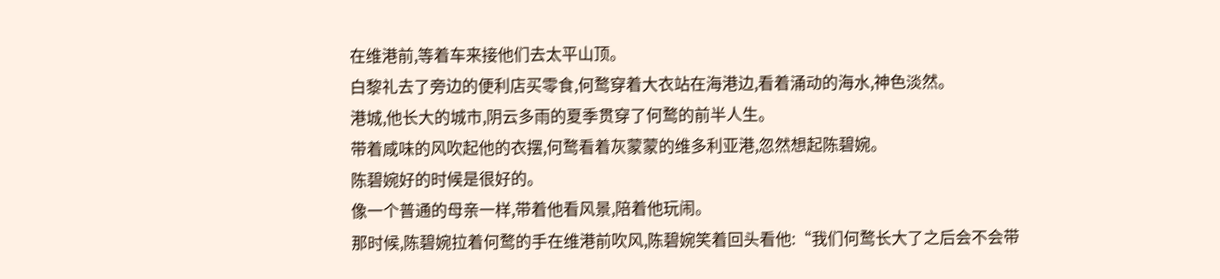在维港前,等着车来接他们去太平山顶。
白黎礼去了旁边的便利店买零食,何鹜穿着大衣站在海港边,看着涌动的海水,神色淡然。
港城,他长大的城市,阴云多雨的夏季贯穿了何鹜的前半人生。
带着咸味的风吹起他的衣摆,何鹜看着灰蒙蒙的维多利亚港,忽然想起陈碧婉。
陈碧婉好的时候是很好的。
像一个普通的母亲一样,带着他看风景,陪着他玩闹。
那时候,陈碧婉拉着何鹜的手在维港前吹风,陈碧婉笑着回头看他:“我们何鹜长大了之后会不会带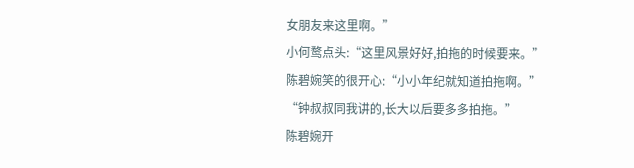女朋友来这里啊。”
小何鹜点头:“这里风景好好,拍拖的时候要来。”
陈碧婉笑的很开心:“小小年纪就知道拍拖啊。”
“钟叔叔同我讲的,长大以后要多多拍拖。”
陈碧婉开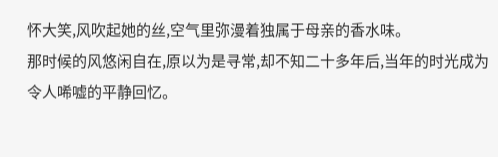怀大笑,风吹起她的丝,空气里弥漫着独属于母亲的香水味。
那时候的风悠闲自在,原以为是寻常,却不知二十多年后,当年的时光成为令人唏嘘的平静回忆。